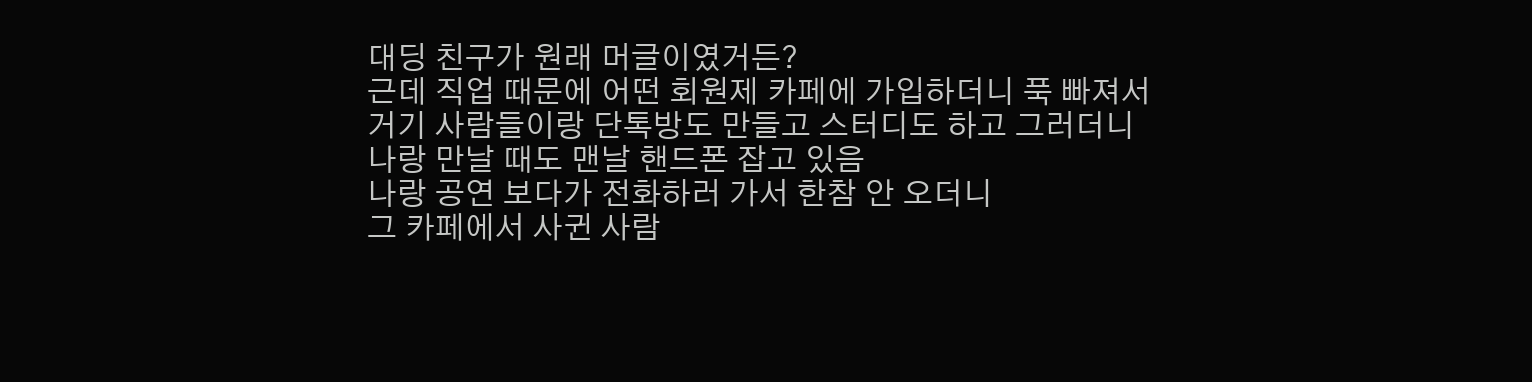대딩 친구가 원래 머글이였거든?
근데 직업 때문에 어떤 회원제 카페에 가입하더니 푹 빠져서
거기 사람들이랑 단톡방도 만들고 스터디도 하고 그러더니
나랑 만날 때도 맨날 핸드폰 잡고 있음
나랑 공연 보다가 전화하러 가서 한참 안 오더니
그 카페에서 사귄 사람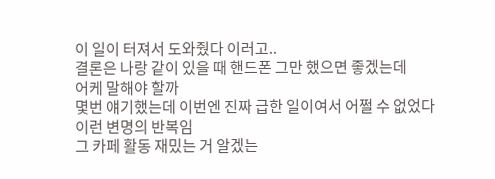이 일이 터져서 도와줬다 이러고..
결론은 나랑 같이 있을 때 핸드폰 그만 했으면 좋겠는데
어케 말해야 할까
몇번 얘기했는데 이번엔 진짜 급한 일이여서 어쩔 수 없었다
이런 변명의 반복임
그 카페 활동 재밌는 거 알겠는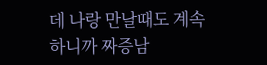데 나랑 만날때도 계속 하니까 짜증남